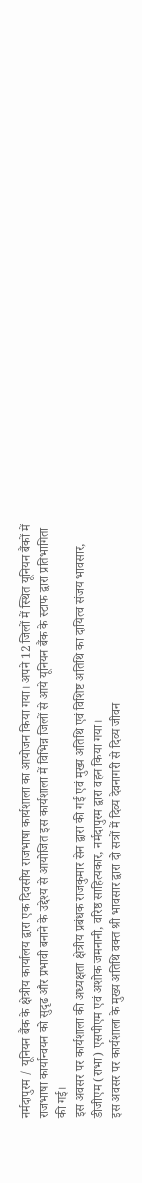नर्मदापुरम / यूनियन बैंक के क्षेत्रीय कार्यालय द्वारा एक दिवसीय राजभाषा कार्यशाला का आयोजन किया गया। अपने 12 जिलों में स्थित यूनियन बैंकों में राजभाषा कार्यान्वयन को सुदृढ और प्रभावी बनाने के उद्देश्य से आयोजित इस कार्यशाला में विभिन्न जिलों से आये यूनियन बैंक के स्टाफ द्वारा प्रतिभागिता की गई।
इस अवसर पर कार्यशाला की अध्यक्षता क्षेत्रीय प्रबंधक राजकुमार सेन द्वारा की गई एवं मुख्य अतिथि एवं विशिष्ट अतिथि का दायित्व संजय भावसार, डीजीएम (राभा) एसपीएम एवं अशोक जमनानी, वरिष्ठ साहित्यकार, नर्मदापुरम द्वारा वहन किया गया।
इस अवसर पर कार्यशाला के मुख्य अतिथि वक्त श्री भावसार द्वारा दो सत्रों में दिव्य देवनागरी से दिव्य जीवन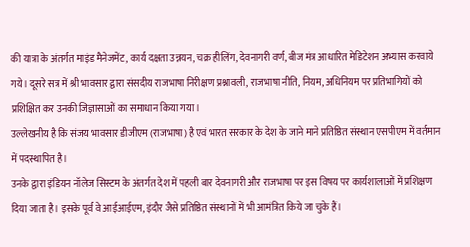की यात्रा के अंतर्गत माइंड मैनेजमेंट, कार्य दक्षता उन्नयन, चक्र हीलिंग, देवनागरी वर्ण, बीज मंत्र आधारित मेडिटेशन अभ्यास करवाये गये। दूसरे सत्र में श्री भावसार द्वारा संसदीय राजभाषा निरीक्षण प्रश्नावली, राजभाषा नीति, नियम, अधिनियम पर प्रतिभागियों को प्रशिक्षित कर उनकी जिज्ञासाओं का समाधान किया गया।
उल्लेखनीय है कि संजय भावसार डीजीएम (राजभाषा) है एवं भारत सरकार के देश के जाने माने प्रतिष्ठित संस्थान एसपीएम में वर्तमान में पदस्थापित है।
उनके द्वारा इंडियन नॉलेज सिस्टम के अंतर्गत देश में पहली बार देवनागरी और राजभाषा पर इस विषय पर कार्यशालाओं में प्रशिक्षण दिया जाता है। इसके पूर्व वे आईआईएम, इंदौर जैसे प्रतिष्ठित संस्थानों में भी आमंत्रित किये जा चुके हैं।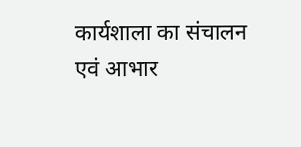कार्यशाला का संचालन एवं आभार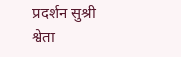प्रदर्शन सुश्री श्वेता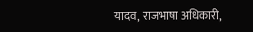यादव, राजभाषा अधिकारी,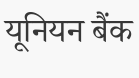यूनियन बैंक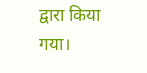द्वारा किया गया।